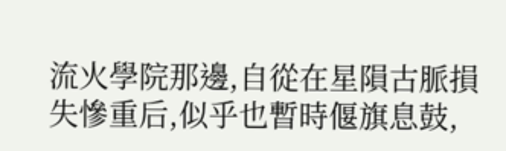流火學院那邊,自從在星隕古脈損失慘重后,似乎也暫時偃旗息鼓,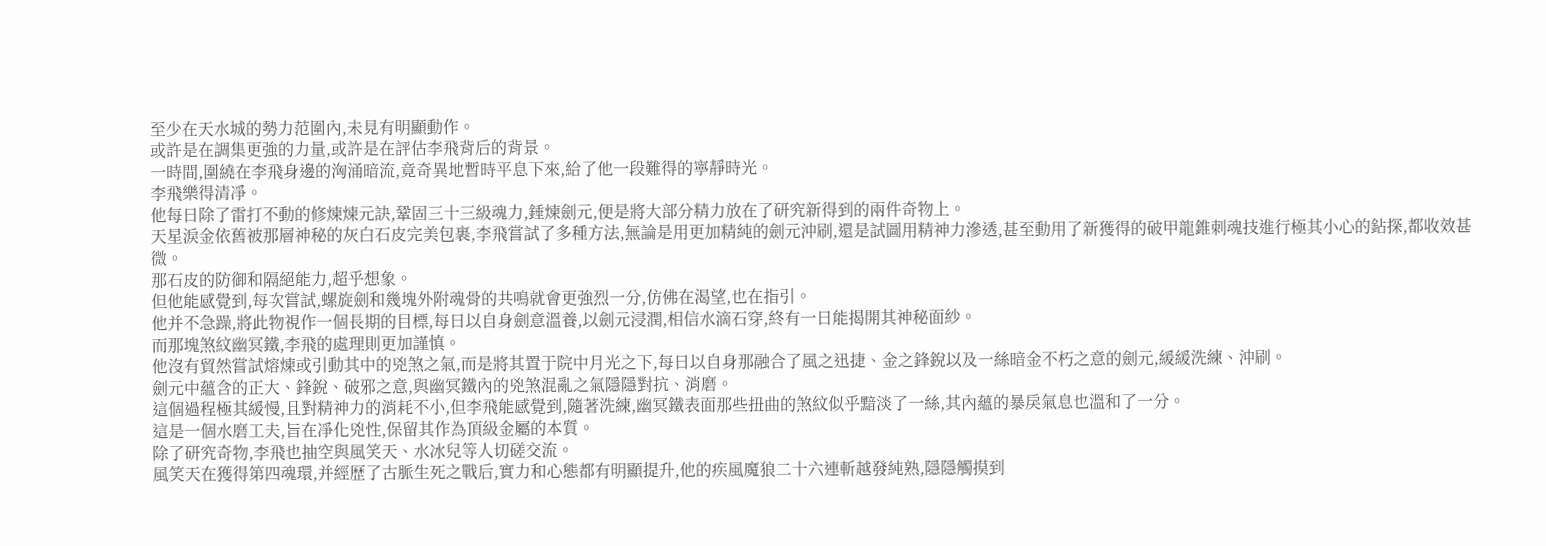至少在天水城的勢力范圍內,未見有明顯動作。
或許是在調集更強的力量,或許是在評估李飛背后的背景。
一時間,圍繞在李飛身邊的洶涌暗流,竟奇異地暫時平息下來,給了他一段難得的寧靜時光。
李飛樂得清凈。
他每日除了雷打不動的修煉煉元訣,鞏固三十三級魂力,錘煉劍元,便是將大部分精力放在了研究新得到的兩件奇物上。
天星淚金依舊被那層神秘的灰白石皮完美包裹,李飛嘗試了多種方法,無論是用更加精純的劍元沖刷,還是試圖用精神力滲透,甚至動用了新獲得的破甲龍錐刺魂技進行極其小心的鉆探,都收效甚微。
那石皮的防御和隔絕能力,超乎想象。
但他能感覺到,每次嘗試,螺旋劍和幾塊外附魂骨的共鳴就會更強烈一分,仿佛在渴望,也在指引。
他并不急躁,將此物視作一個長期的目標,每日以自身劍意溫養,以劍元浸潤,相信水滴石穿,終有一日能揭開其神秘面紗。
而那塊煞紋幽冥鐵,李飛的處理則更加謹慎。
他沒有貿然嘗試熔煉或引動其中的兇煞之氣,而是將其置于院中月光之下,每日以自身那融合了風之迅捷、金之鋒銳以及一絲暗金不朽之意的劍元,緩緩洗練、沖刷。
劍元中蘊含的正大、鋒銳、破邪之意,與幽冥鐵內的兇煞混亂之氣隱隱對抗、消磨。
這個過程極其緩慢,且對精神力的消耗不小,但李飛能感覺到,隨著洗練,幽冥鐵表面那些扭曲的煞紋似乎黯淡了一絲,其內蘊的暴戾氣息也溫和了一分。
這是一個水磨工夫,旨在凈化兇性,保留其作為頂級金屬的本質。
除了研究奇物,李飛也抽空與風笑天、水冰兒等人切磋交流。
風笑天在獲得第四魂環,并經歷了古脈生死之戰后,實力和心態都有明顯提升,他的疾風魔狼二十六連斬越發純熟,隱隱觸摸到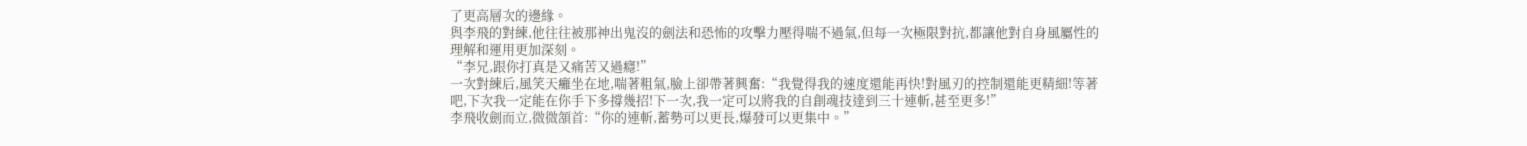了更高層次的邊緣。
與李飛的對練,他往往被那神出鬼沒的劍法和恐怖的攻擊力壓得喘不過氣,但每一次極限對抗,都讓他對自身風屬性的理解和運用更加深刻。
“李兄,跟你打真是又痛苦又過癮!”
一次對練后,風笑天癱坐在地,喘著粗氣,臉上卻帶著興奮:“我覺得我的速度還能再快!對風刃的控制還能更精細!等著吧,下次我一定能在你手下多撐幾招!下一次,我一定可以將我的自創魂技達到三十連斬,甚至更多!”
李飛收劍而立,微微頷首:“你的連斬,蓄勢可以更長,爆發可以更集中。”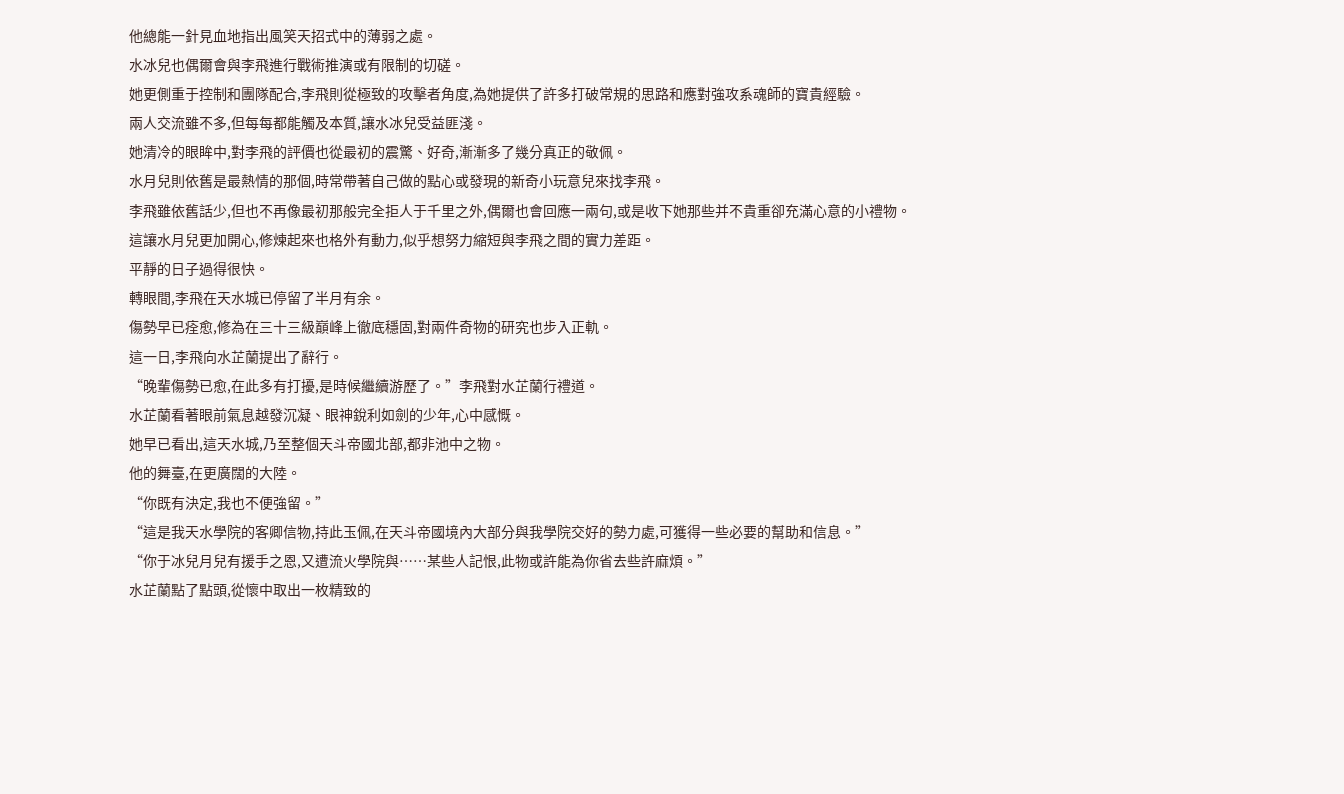他總能一針見血地指出風笑天招式中的薄弱之處。
水冰兒也偶爾會與李飛進行戰術推演或有限制的切磋。
她更側重于控制和團隊配合,李飛則從極致的攻擊者角度,為她提供了許多打破常規的思路和應對強攻系魂師的寶貴經驗。
兩人交流雖不多,但每每都能觸及本質,讓水冰兒受益匪淺。
她清冷的眼眸中,對李飛的評價也從最初的震驚、好奇,漸漸多了幾分真正的敬佩。
水月兒則依舊是最熱情的那個,時常帶著自己做的點心或發現的新奇小玩意兒來找李飛。
李飛雖依舊話少,但也不再像最初那般完全拒人于千里之外,偶爾也會回應一兩句,或是收下她那些并不貴重卻充滿心意的小禮物。
這讓水月兒更加開心,修煉起來也格外有動力,似乎想努力縮短與李飛之間的實力差距。
平靜的日子過得很快。
轉眼間,李飛在天水城已停留了半月有余。
傷勢早已痊愈,修為在三十三級巔峰上徹底穩固,對兩件奇物的研究也步入正軌。
這一日,李飛向水芷蘭提出了辭行。
“晚輩傷勢已愈,在此多有打擾,是時候繼續游歷了。”李飛對水芷蘭行禮道。
水芷蘭看著眼前氣息越發沉凝、眼神銳利如劍的少年,心中感慨。
她早已看出,這天水城,乃至整個天斗帝國北部,都非池中之物。
他的舞臺,在更廣闊的大陸。
“你既有決定,我也不便強留。”
“這是我天水學院的客卿信物,持此玉佩,在天斗帝國境內大部分與我學院交好的勢力處,可獲得一些必要的幫助和信息。”
“你于冰兒月兒有援手之恩,又遭流火學院與……某些人記恨,此物或許能為你省去些許麻煩。”
水芷蘭點了點頭,從懷中取出一枚精致的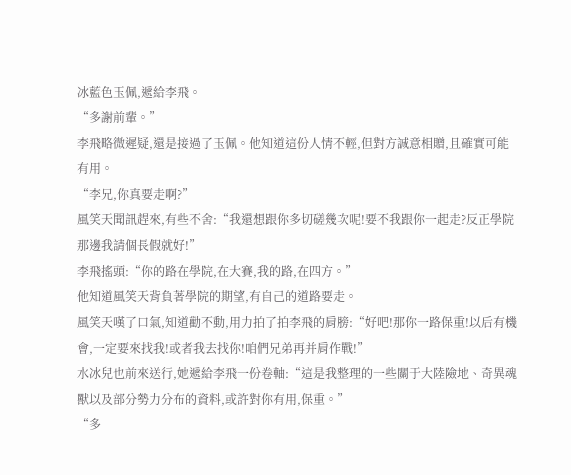冰藍色玉佩,遞給李飛。
“多謝前輩。”
李飛略微遲疑,還是接過了玉佩。他知道這份人情不輕,但對方誠意相贈,且確實可能有用。
“李兄,你真要走啊?”
風笑天聞訊趕來,有些不舍:“我還想跟你多切磋幾次呢!要不我跟你一起走?反正學院那邊我請個長假就好!”
李飛搖頭:“你的路在學院,在大賽,我的路,在四方。”
他知道風笑天背負著學院的期望,有自己的道路要走。
風笑天嘆了口氣,知道勸不動,用力拍了拍李飛的肩膀:“好吧!那你一路保重!以后有機會,一定要來找我!或者我去找你!咱們兄弟再并肩作戰!”
水冰兒也前來送行,她遞給李飛一份卷軸:“這是我整理的一些關于大陸險地、奇異魂獸以及部分勢力分布的資料,或許對你有用,保重。”
“多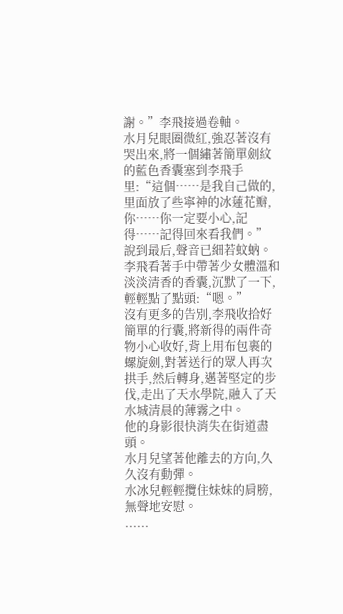謝。”李飛接過卷軸。
水月兒眼圈微紅,強忍著沒有哭出來,將一個繡著簡單劍紋的藍色香囊塞到李飛手里:“這個……是我自己做的,里面放了些寧神的冰蓮花瓣,你……你一定要小心,記得……記得回來看我們。”
說到最后,聲音已細若蚊蚋。
李飛看著手中帶著少女體溫和淡淡清香的香囊,沉默了一下,輕輕點了點頭:“嗯。”
沒有更多的告別,李飛收拾好簡單的行囊,將新得的兩件奇物小心收好,背上用布包裹的螺旋劍,對著送行的眾人再次拱手,然后轉身,邁著堅定的步伐,走出了天水學院,融入了天水城清晨的薄霧之中。
他的身影很快消失在街道盡頭。
水月兒望著他離去的方向,久久沒有動彈。
水冰兒輕輕攬住妹妹的肩膀,無聲地安慰。
......